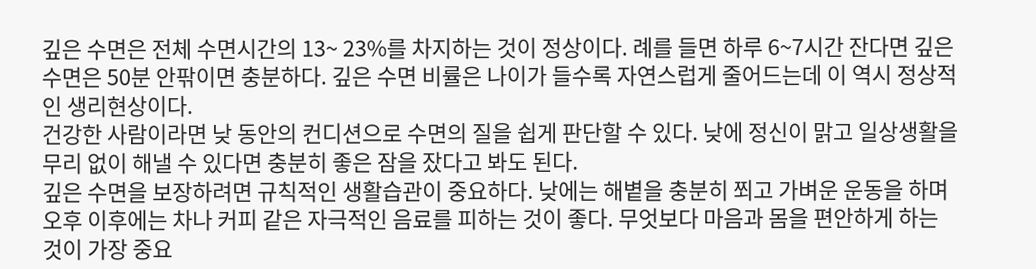깊은 수면은 전체 수면시간의 13~ 23%를 차지하는 것이 정상이다. 례를 들면 하루 6~7시간 잔다면 깊은 수면은 50분 안팎이면 충분하다. 깊은 수면 비률은 나이가 들수록 자연스럽게 줄어드는데 이 역시 정상적인 생리현상이다.
건강한 사람이라면 낮 동안의 컨디션으로 수면의 질을 쉽게 판단할 수 있다. 낮에 정신이 맑고 일상생활을 무리 없이 해낼 수 있다면 충분히 좋은 잠을 잤다고 봐도 된다.
깊은 수면을 보장하려면 규칙적인 생활습관이 중요하다. 낮에는 해볕을 충분히 쬐고 가벼운 운동을 하며 오후 이후에는 차나 커피 같은 자극적인 음료를 피하는 것이 좋다. 무엇보다 마음과 몸을 편안하게 하는 것이 가장 중요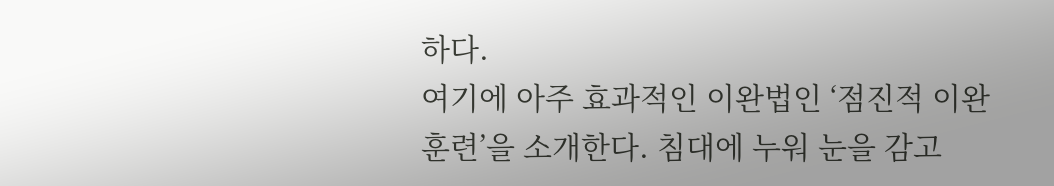하다.
여기에 아주 효과적인 이완법인 ‘점진적 이완 훈련’을 소개한다. 침대에 누워 눈을 감고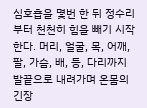심호흡을 몇번 한 뒤 정수리부터 천천히 힘을 빼기 시작한다. 머리, 얼굴, 목, 어깨, 팔, 가슴, 배, 등, 다리까지 발끝으로 내려가며 온몸의 긴장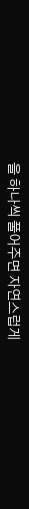을 하나씩 풀어주면 자연스럽게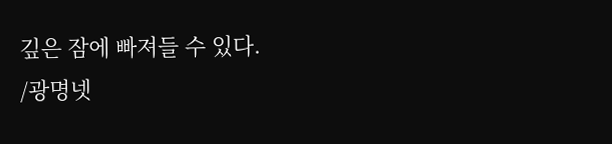깊은 잠에 빠져들 수 있다.
/광명넷